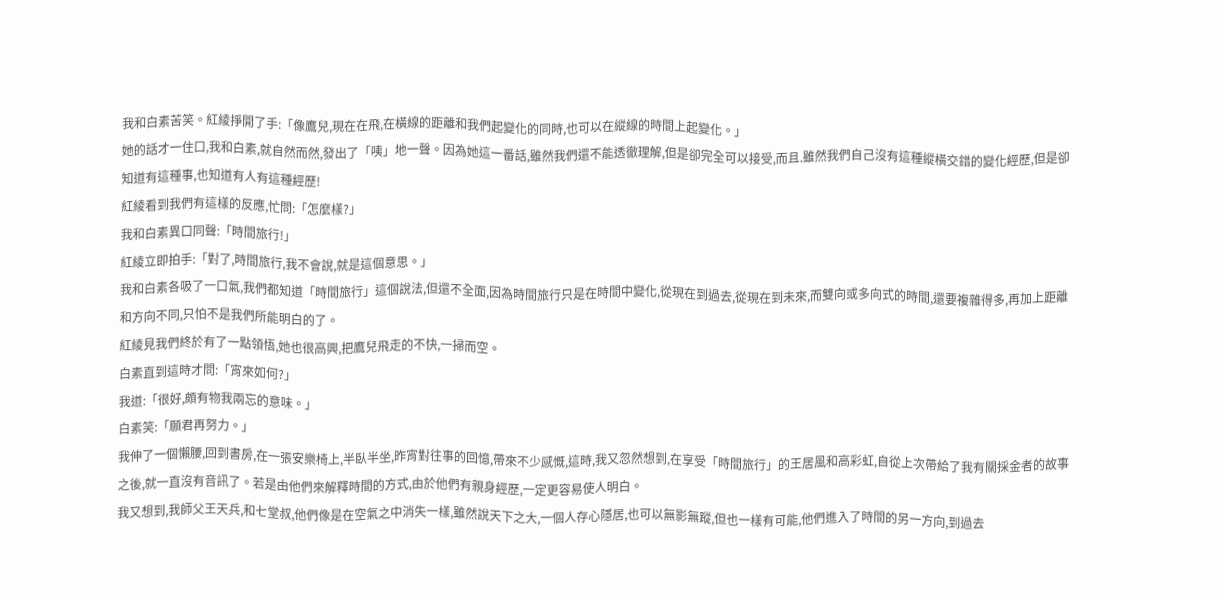我和白素苦笑。紅綾掙開了手:「像鷹兒,現在在飛,在橫線的距離和我們起變化的同時,也可以在縱線的時間上起變化。」
她的話才一住口,我和白素,就自然而然,發出了「咦」地一聲。因為她這一番話,雖然我們還不能透徹理解,但是卻完全可以接受,而且.雖然我們自己沒有這種縱橫交錯的變化經歷,但是卻知道有這種事,也知道有人有這種經歷!
紅綾看到我們有這樣的反應,忙問:「怎麼樣?」
我和白素異口同聲:「時間旅行!」
紅綾立即拍手:「對了,時間旅行,我不會說,就是這個意思。」
我和白素各吸了一口氣,我們都知道「時間旅行」這個說法,但還不全面,因為時間旅行只是在時間中變化,從現在到過去,從現在到未來,而雙向或多向式的時間,還要複雜得多,再加上距離和方向不同,只怕不是我們所能明白的了。
紅綾見我們終於有了一點領悟,她也很高興,把鷹兒飛走的不快,一掃而空。
白素直到這時才問:「宵來如何?」
我道:「很好,頗有物我兩忘的意味。」
白素笑:「願君再努力。」
我伸了一個懶腰,回到書房,在一張安樂椅上,半臥半坐,昨宵對往事的回憶,帶來不少感慨,這時,我又忽然想到,在享受「時間旅行」的王居風和高彩虹,自從上次帶給了我有關採金者的故事之後,就一直沒有音訊了。若是由他們來解釋時間的方式,由於他們有親身經歷,一定更容易使人明白。
我又想到,我師父王天兵,和七堂叔,他們像是在空氣之中消失一樣,雖然說天下之大,一個人存心隱居,也可以無影無蹤,但也一樣有可能,他們進入了時間的另一方向,到過去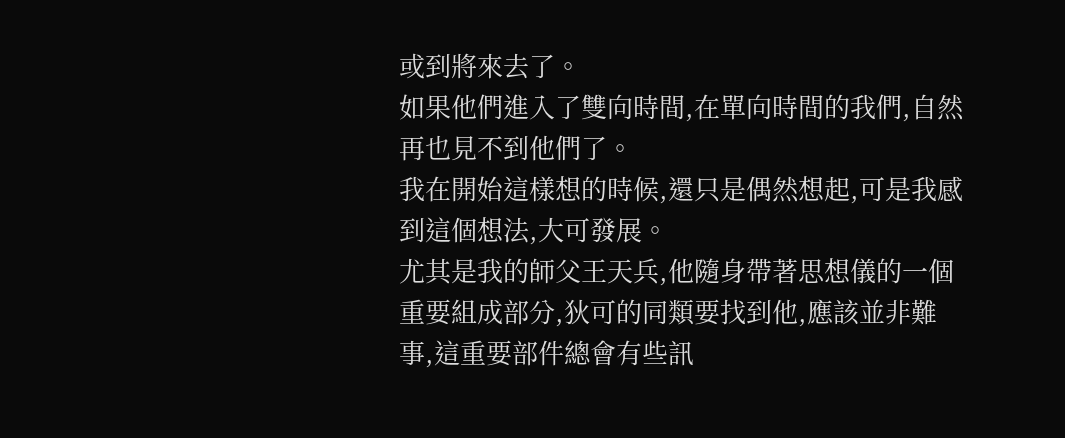或到將來去了。
如果他們進入了雙向時間,在單向時間的我們,自然再也見不到他們了。
我在開始這樣想的時候,還只是偶然想起,可是我感到這個想法,大可發展。
尤其是我的師父王天兵,他隨身帶著思想儀的一個重要組成部分,狄可的同類要找到他,應該並非難事,這重要部件總會有些訊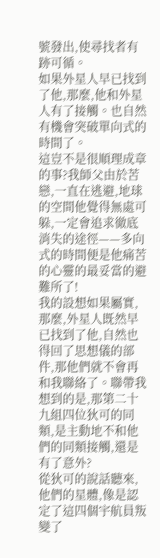號發出,使尋找者有跡可循。
如果外星人早已找到了他,那麼,他和外星人有了接觸。也自然有機會突破單向式的時間了。
這豈不是很順理成章的事?我師父由於苦戀,一直在逃避,地球的空間他覺得無處可躲,一定會追求徹底消失的途徑——多向式的時間便是他痛苦的心靈的最妥當的避難所了!
我的設想如果屬實,那麼,外星人既然早已找到了他,自然也得回了思想儀的部件,那他們就不會再和我聯絡了。聯帶我想到的是,那第二十九組四位狄可的同類,是主動地不和他們的同類接觸,還是有了意外?
從狄可的說話聽來,他們的星體,像是認定了這四個宇航員叛變了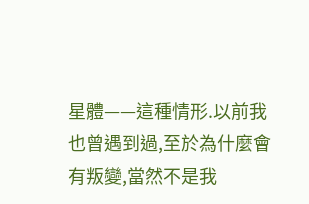星體——這種情形.以前我也曾遇到過,至於為什麼會有叛變,當然不是我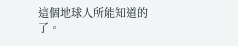這個地球人所能知道的了。